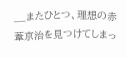__またひとつ、理想の赤葦京治を見つけてしまっ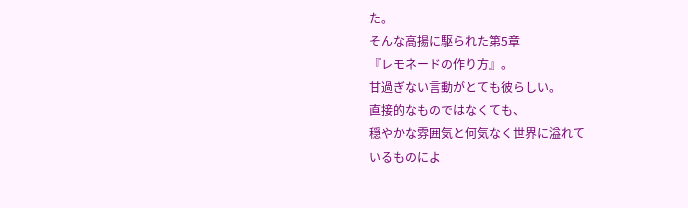た。
そんな高揚に駆られた第5章
『レモネードの作り方』。
甘過ぎない言動がとても彼らしい。
直接的なものではなくても、
穏やかな雰囲気と何気なく世界に溢れて
いるものによ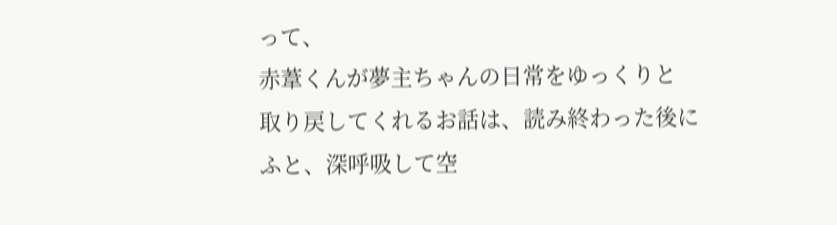って、
赤葦くんが夢主ちゃんの日常をゆっくりと
取り戻してくれるお話は、読み終わった後に
ふと、深呼吸して空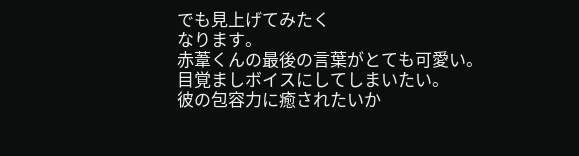でも見上げてみたく
なります。
赤葦くんの最後の言葉がとても可愛い。
目覚ましボイスにしてしまいたい。
彼の包容力に癒されたいか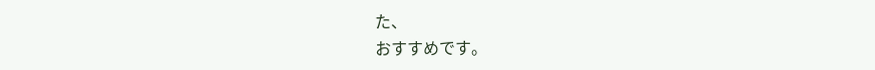た、
おすすめです。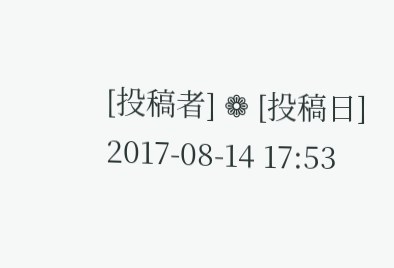[投稿者] ❁ [投稿日] 2017-08-14 17:53